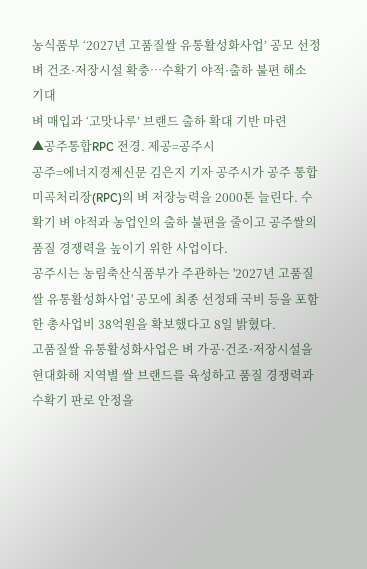농식품부 ‘2027년 고품질쌀 유통활성화사업’ 공모 선정
벼 건조·저장시설 확충…수확기 야적·출하 불편 해소 기대
벼 매입과 ‘고맛나루’ 브랜드 출하 확대 기반 마련
▲공주통합RPC 전경. 제공=공주시
공주=에너지경제신문 김은지 기자 공주시가 공주 통합 미곡처리장(RPC)의 벼 저장능력을 2000톤 늘린다. 수확기 벼 야적과 농업인의 출하 불편을 줄이고 공주쌀의 품질 경쟁력을 높이기 위한 사업이다.
공주시는 농림축산식품부가 주관하는 '2027년 고품질쌀 유통활성화사업' 공모에 최종 선정돼 국비 등을 포함한 총사업비 38억원을 확보했다고 8일 밝혔다.
고품질쌀 유통활성화사업은 벼 가공·건조·저장시설을 현대화해 지역별 쌀 브랜드를 육성하고 품질 경쟁력과 수확기 판로 안정을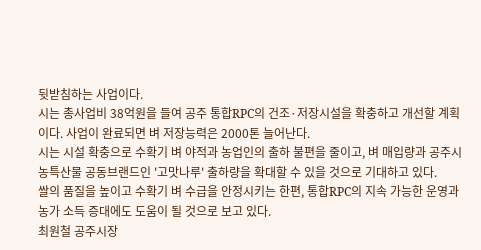뒷받침하는 사업이다.
시는 총사업비 38억원을 들여 공주 통합RPC의 건조·저장시설을 확충하고 개선할 계획이다. 사업이 완료되면 벼 저장능력은 2000톤 늘어난다.
시는 시설 확충으로 수확기 벼 야적과 농업인의 출하 불편을 줄이고, 벼 매입량과 공주시 농특산물 공동브랜드인 '고맛나루' 출하량을 확대할 수 있을 것으로 기대하고 있다.
쌀의 품질을 높이고 수확기 벼 수급을 안정시키는 한편, 통합RPC의 지속 가능한 운영과 농가 소득 증대에도 도움이 될 것으로 보고 있다.
최원철 공주시장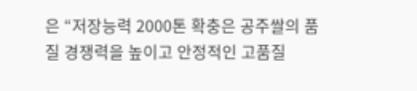은 “저장능력 2000톤 확충은 공주쌀의 품질 경쟁력을 높이고 안정적인 고품질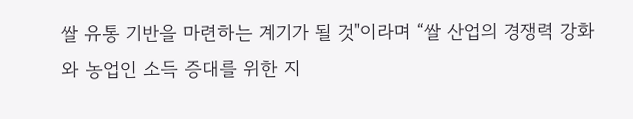쌀 유통 기반을 마련하는 계기가 될 것"이라며 “쌀 산업의 경쟁력 강화와 농업인 소득 증대를 위한 지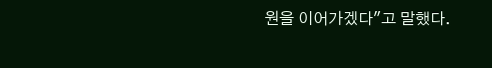원을 이어가겠다"고 말했다.